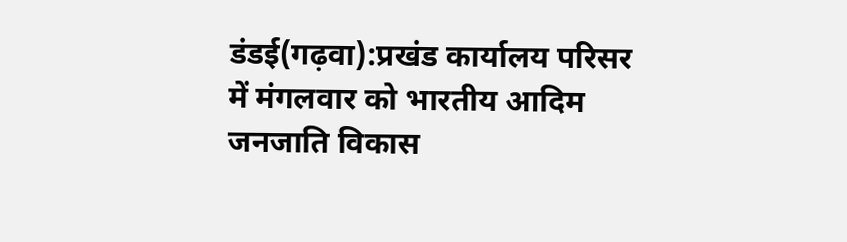डंडई(गढ़वा):प्रखंड कार्यालय परिसर में मंगलवार को भारतीय आदिम जनजाति विकास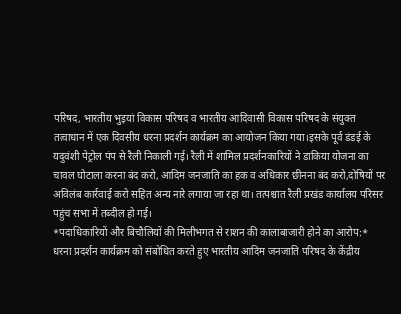परिषद, भारतीय भुइयां विकास परिषद व भारतीय आदिवासी विकास परिषद के संयुक्त तत्वाधान में एक दिवसीय धरना प्रदर्शन कार्यक्रम का आयोजन किया गया।इसके पूर्व डंडई के यदुवंशी पेट्रोल पंप से रैली निकाली गई। रैली में शामिल प्रदर्शनकारियों ने डाकिया योजना का चावल घोटाला करना बंद करो, आदिम जनजाति का हक व अधिकार छीनना बंद करो,दोषियों पर अविलंब कार्रवाई करो सहित अन्य नारे लगाया जा रहा था। तत्पश्चात रैली प्रखंड कार्यालय परिसर पहुंच सभा में तब्दील हो गई।
*पदाधिकारियों और बिचौलियों की मिलीभगत से राशन की कालाबाजारी होने का आरोप:*
धरना प्रदर्शन कार्यक्रम को संबोधित करते हुए भारतीय आदिम जनजाति परिषद के केंद्रीय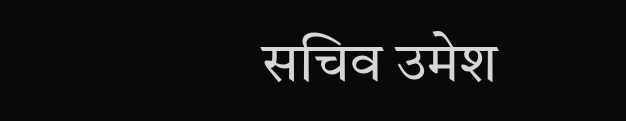सचिव उमेश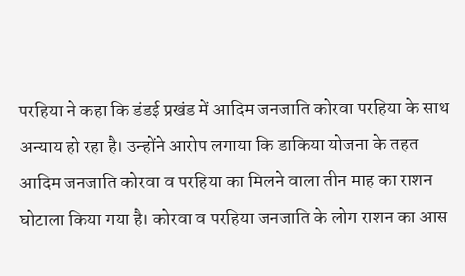परहिया ने कहा कि डंडई प्रखंड में आदिम जनजाति कोरवा परहिया के साथ अन्याय हो रहा है। उन्होंने आरोप लगाया कि डाकिया योजना के तहत आदिम जनजाति कोरवा व परहिया का मिलने वाला तीन माह का राशन घोटाला किया गया है। कोरवा व परहिया जनजाति के लोग राशन का आस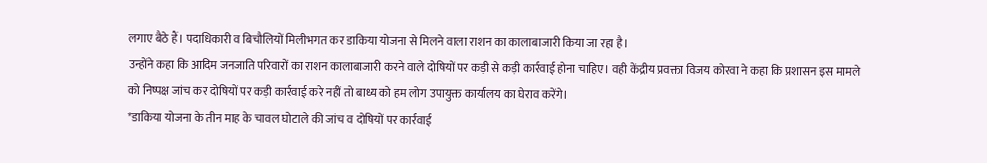लगाए बैठे हैं। पदाधिकारी व बिचौलियों मिलीभगत कर डाकिया योजना से मिलने वाला राशन का कालाबाजारी किया जा रहा है।
उन्होंने कहा कि आदिम जनजाति परिवारों का राशन कालाबाजारी करने वाले दोषियों पर कड़ी से कड़ी कार्रवाई होना चाहिए। वही केंद्रीय प्रवक्ता विजय कोरवा ने कहा कि प्रशासन इस मामले को निष्पक्ष जांच कर दोषियों पर कड़ी कार्रवाई करे नहीं तो बाध्य को हम लोग उपायुक्त कार्यालय का घेराव करेंगे।
*डाकिया योजना के तीन माह के चावल घोटाले की जांच व दोषियों पर कार्रवाई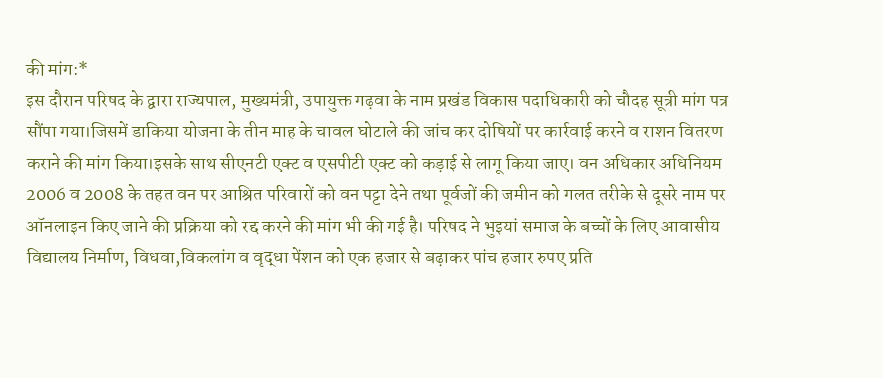की मांग:*
इस दौरान परिषद के द्वारा राज्यपाल, मुख्यमंत्री, उपायुक्त गढ़वा के नाम प्रखंड विकास पदाधिकारी को चौदह सूत्री मांग पत्र सौंपा गया।जिसमें डाकिया योजना के तीन माह के चावल घोटाले की जांच कर दोषियों पर कार्रवाई करने व राशन वितरण कराने की मांग किया।इसके साथ सीएनटी एक्ट व एसपीटी एक्ट को कड़ाई से लागू किया जाए। वन अधिकार अधिनियम 2006 व 2008 के तहत वन पर आश्रित परिवारों को वन पट्टा देने तथा पूर्वजों की जमीन को गलत तरीके से दूसरे नाम पर ऑनलाइन किए जाने की प्रक्रिया को रद्द करने की मांग भी की गई है। परिषद ने भुइयां समाज के बच्चों के लिए आवासीय विद्यालय निर्माण, विधवा,विकलांग व वृद्धा पेंशन को एक हजार से बढ़ाकर पांच हजार रुपए प्रति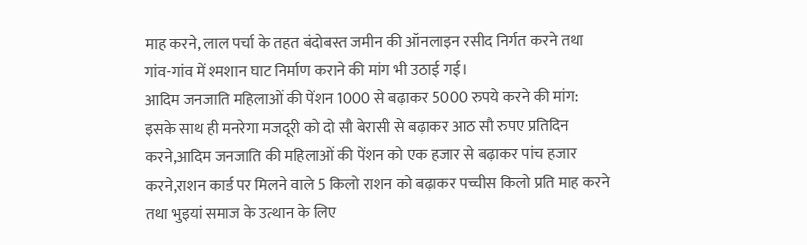माह करने, लाल पर्चा के तहत बंदोबस्त जमीन की ऑनलाइन रसीद निर्गत करने तथा गांव-गांव में श्मशान घाट निर्माण कराने की मांग भी उठाई गई।
आदिम जनजाति महिलाओं की पेंशन 1000 से बढ़ाकर 5000 रुपये करने की मांग:
इसके साथ ही मनरेगा मजदूरी को दो सौ बेरासी से बढ़ाकर आठ सौ रुपए प्रतिदिन करने,आदिम जनजाति की महिलाओं की पेंशन को एक हजार से बढ़ाकर पांच हजार करने,राशन कार्ड पर मिलने वाले 5 किलो राशन को बढ़ाकर पच्चीस किलो प्रति माह करने तथा भुइयां समाज के उत्थान के लिए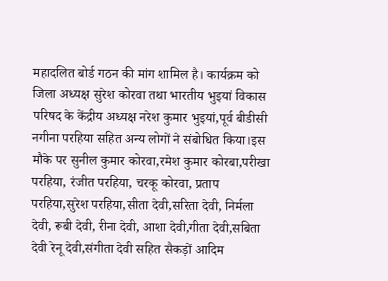महादलित बोर्ड गठन की मांग शामिल है। कार्यक्रम को जिला अध्यक्ष सुरेश कोरवा तथा भारतीय भुइयां विकास परिषद के केंद्रीय अध्यक्ष नरेश कुमार भुइयां,पूर्व बीडीसी नगीना परहिया सहित अन्य लोगों ने संबोधित किया।इस मौके पर सुनील कुमार कोरवा,रमेश कुमार कोरबा,परीखा परहिया, रंजीत परहिया, चरकू कोरवा, प्रताप परहिया,सुरेश परहिया,सीता देवी,सरिता देवी, निर्मला देवी, रूबी देवी, रीना देवी, आशा देवी,गीता देवी,सबिता देवी रेनू देवी,संगीता देवी सहित सैकड़ों आदिम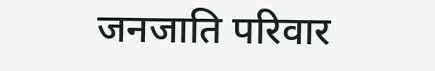जनजाति परिवार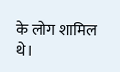के लोग शामिल थे।